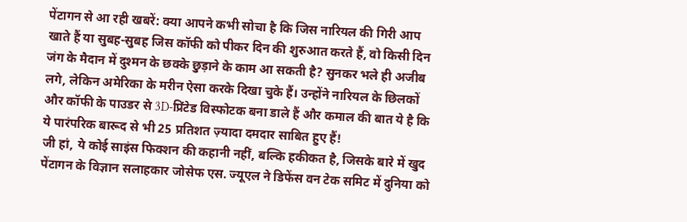पेंटागन से आ रही खबरें: क्या आपने कभी सोचा है कि जिस नारियल की गिरी आप खाते हैं या सुबह-सुबह जिस कॉफी को पीकर दिन की शुरुआत करते हैं, वो किसी दिन जंग के मैदान में दुश्मन के छक्के छुड़ाने के काम आ सकती है? सुनकर भले ही अजीब लगे, लेकिन अमेरिका के मरीन ऐसा करके दिखा चुके हैं। उन्होंने नारियल के छिलकों और कॉफी के पाउडर से 3D-प्रिंटेड विस्फोटक बना डाले हैं और कमाल की बात ये है कि ये पारंपरिक बारूद से भी 25 प्रतिशत ज़्यादा दमदार साबित हुए हैं!
जी हां, ये कोई साइंस फिक्शन की कहानी नहीं, बल्कि हकीकत है, जिसके बारे में खुद पेंटागन के विज्ञान सलाहकार जोसेफ एस. ज्यूएल ने डिफेंस वन टेक समिट में दुनिया को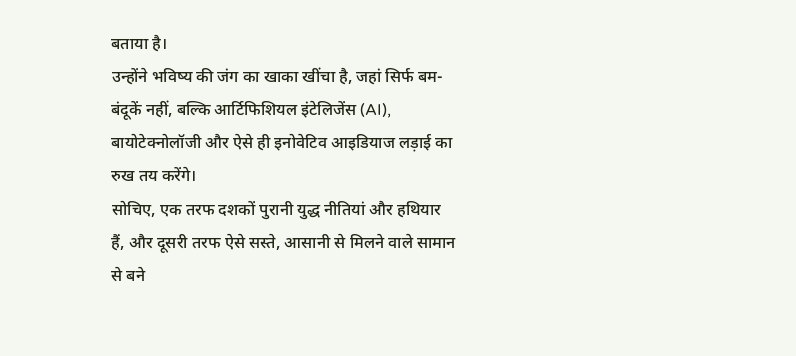बताया है।
उन्होंने भविष्य की जंग का खाका खींचा है, जहां सिर्फ बम-बंदूकें नहीं, बल्कि आर्टिफिशियल इंटेलिजेंस (AI), बायोटेक्नोलॉजी और ऐसे ही इनोवेटिव आइडियाज लड़ाई का रुख तय करेंगे।
सोचिए, एक तरफ दशकों पुरानी युद्ध नीतियां और हथियार हैं, और दूसरी तरफ ऐसे सस्ते, आसानी से मिलने वाले सामान से बने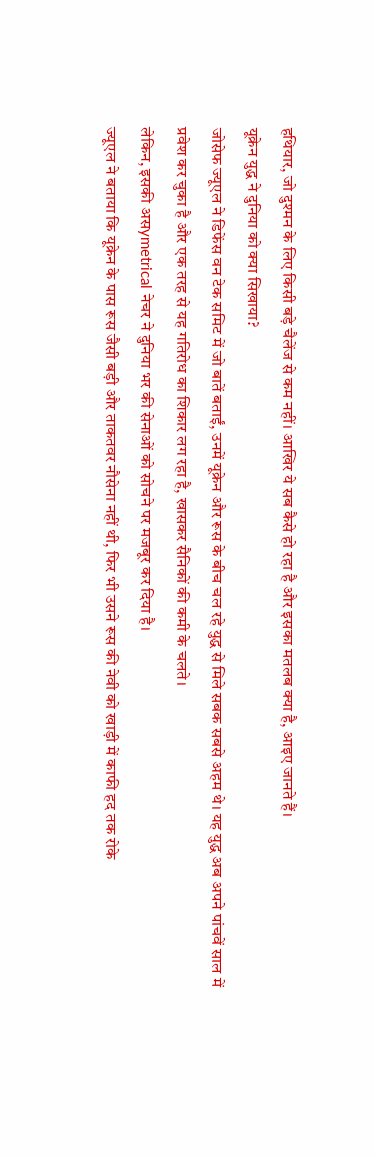हथियार, जो दुश्मन के लिए किसी बड़े चैलेंज से कम नहीं। आखिर ये सब कैसे हो रहा है और इसका मतलब क्या है, आइए जानते हैं।
यूक्रेन युद्ध ने दुनिया को क्या सिखाया?
जोसेफ ज्यूएल ने डिफेंस वन टेक समिट में जो बातें बताईं, उनमें यूक्रेन और रूस के बीच चल रहे युद्ध से मिले सबक सबसे अहम थे। यह युद्ध अब अपने पांचवें साल में प्रवेश कर चुका है और एक तरह से यह गतिरोध का शिकार लग रहा है, खासकर सैनिकों की कमी के चलते।
लेकिन, इसकी असymetrical नेचर ने दुनिया भर की सेनाओं को सोचने पर मजबूर कर दिया है।
ज्यूएल ने बताया कि यूक्रेन के पास रूस जैसी बड़ी और ताकतवर नौसेना नहीं थी, फिर भी उसने रूस की नेवी को खाड़ी में काफी हद तक रोके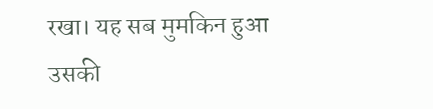रखा। यह सब मुमकिन हुआ उसकी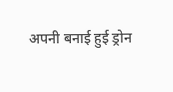अपनी बनाई हुई ड्रोन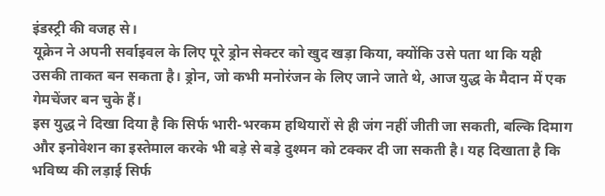इंडस्ट्री की वजह से।
यूक्रेन ने अपनी सर्वाइवल के लिए पूरे ड्रोन सेक्टर को खुद खड़ा किया, क्योंकि उसे पता था कि यही उसकी ताकत बन सकता है। ड्रोन, जो कभी मनोरंजन के लिए जाने जाते थे, आज युद्ध के मैदान में एक गेमचेंजर बन चुके हैं।
इस युद्ध ने दिखा दिया है कि सिर्फ भारी-भरकम हथियारों से ही जंग नहीं जीती जा सकती, बल्कि दिमाग और इनोवेशन का इस्तेमाल करके भी बड़े से बड़े दुश्मन को टक्कर दी जा सकती है। यह दिखाता है कि भविष्य की लड़ाई सिर्फ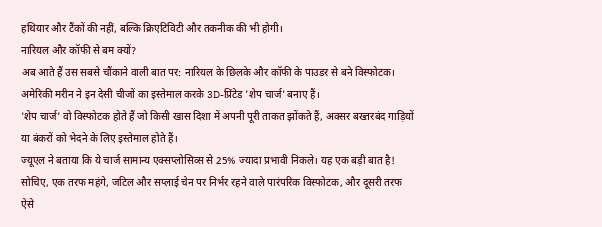हथियार और टैंकों की नहीं, बल्कि क्रिएटिविटी और तकनीक की भी होगी।
नारियल और कॉफी से बम क्यों?
अब आते हैं उस सबसे चौंकाने वाली बात पर: नारियल के छिलके और कॉफी के पाउडर से बने विस्फोटक। अमेरिकी मरीन ने इन देसी चीजों का इस्तेमाल करके 3D-प्रिंटेड 'शेप चार्ज' बनाए हैं।
'शेप चार्ज' वो विस्फोटक होते हैं जो किसी खास दिशा में अपनी पूरी ताकत झोंकते हैं, अक्सर बख्तरबंद गाड़ियों या बंकरों को भेदने के लिए इस्तेमाल होते हैं।
ज्यूएल ने बताया कि ये चार्ज सामान्य एक्सप्लोसिव्स से 25% ज्यादा प्रभावी निकले। यह एक बड़ी बात है! सोचिए, एक तरफ महंगे, जटिल और सप्लाई चेन पर निर्भर रहने वाले पारंपरिक विस्फोटक, और दूसरी तरफ ऐसे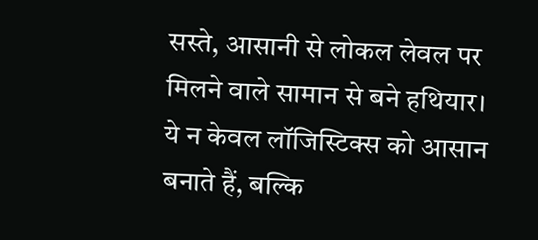सस्ते, आसानी से लोकल लेवल पर मिलने वाले सामान से बने हथियार।
ये न केवल लॉजिस्टिक्स को आसान बनाते हैं, बल्कि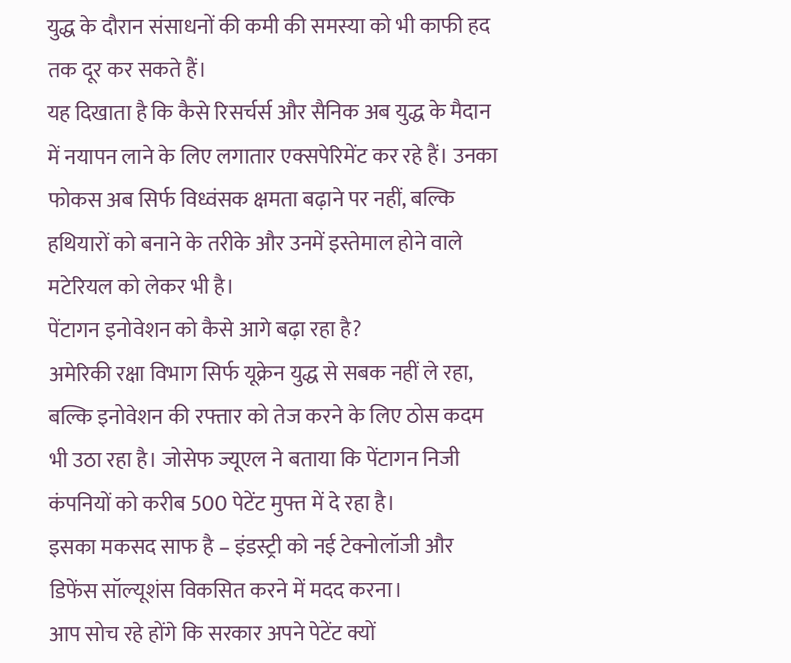युद्ध के दौरान संसाधनों की कमी की समस्या को भी काफी हद तक दूर कर सकते हैं।
यह दिखाता है कि कैसे रिसर्चर्स और सैनिक अब युद्ध के मैदान में नयापन लाने के लिए लगातार एक्सपेरिमेंट कर रहे हैं। उनका फोकस अब सिर्फ विध्वंसक क्षमता बढ़ाने पर नहीं, बल्कि हथियारों को बनाने के तरीके और उनमें इस्तेमाल होने वाले मटेरियल को लेकर भी है।
पेंटागन इनोवेशन को कैसे आगे बढ़ा रहा है?
अमेरिकी रक्षा विभाग सिर्फ यूक्रेन युद्ध से सबक नहीं ले रहा, बल्कि इनोवेशन की रफ्तार को तेज करने के लिए ठोस कदम भी उठा रहा है। जोसेफ ज्यूएल ने बताया कि पेंटागन निजी कंपनियों को करीब 500 पेटेंट मुफ्त में दे रहा है।
इसका मकसद साफ है – इंडस्ट्री को नई टेक्नोलॉजी और डिफेंस सॉल्यूशंस विकसित करने में मदद करना।
आप सोच रहे होंगे कि सरकार अपने पेटेंट क्यों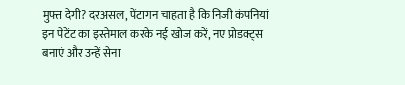मुफ्त देगी? दरअसल, पेंटागन चाहता है कि निजी कंपनियां इन पेटेंट का इस्तेमाल करके नई खोज करें, नए प्रोडक्ट्स बनाएं और उन्हें सेना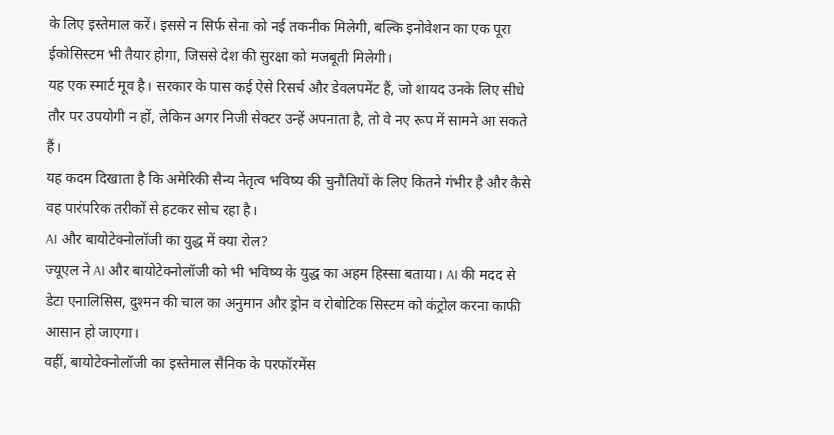के लिए इस्तेमाल करें। इससे न सिर्फ सेना को नई तकनीक मिलेगी, बल्कि इनोवेशन का एक पूरा ईकोसिस्टम भी तैयार होगा, जिससे देश की सुरक्षा को मजबूती मिलेगी।
यह एक स्मार्ट मूव है। सरकार के पास कई ऐसे रिसर्च और डेवलपमेंट हैं, जो शायद उनके लिए सीधे तौर पर उपयोगी न हों, लेकिन अगर निजी सेक्टर उन्हें अपनाता है, तो वे नए रूप में सामने आ सकते हैं।
यह कदम दिखाता है कि अमेरिकी सैन्य नेतृत्व भविष्य की चुनौतियों के लिए कितने गंभीर है और कैसे वह पारंपरिक तरीकों से हटकर सोच रहा है।
AI और बायोटेक्नोलॉजी का युद्ध में क्या रोल?
ज्यूएल ने AI और बायोटेक्नोलॉजी को भी भविष्य के युद्ध का अहम हिस्सा बताया। AI की मदद से डेटा एनालिसिस, दुश्मन की चाल का अनुमान और ड्रोन व रोबोटिक सिस्टम को कंट्रोल करना काफी आसान हो जाएगा।
वहीं, बायोटेक्नोलॉजी का इस्तेमाल सैनिक के परफॉरमेंस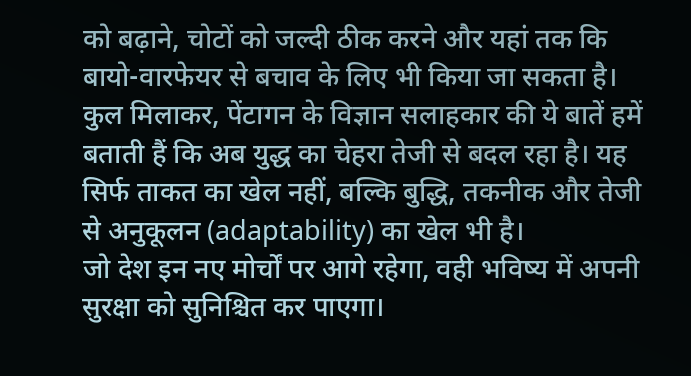को बढ़ाने, चोटों को जल्दी ठीक करने और यहां तक कि बायो-वारफेयर से बचाव के लिए भी किया जा सकता है।
कुल मिलाकर, पेंटागन के विज्ञान सलाहकार की ये बातें हमें बताती हैं कि अब युद्ध का चेहरा तेजी से बदल रहा है। यह सिर्फ ताकत का खेल नहीं, बल्कि बुद्धि, तकनीक और तेजी से अनुकूलन (adaptability) का खेल भी है।
जो देश इन नए मोर्चों पर आगे रहेगा, वही भविष्य में अपनी सुरक्षा को सुनिश्चित कर पाएगा।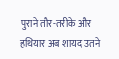पुराने तौर-तरीके और हथियार अब शायद उतने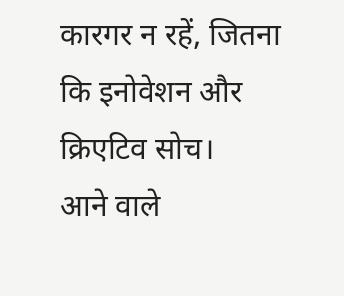कारगर न रहें, जितना कि इनोवेशन और क्रिएटिव सोच।
आने वाले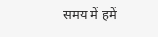समय में हमें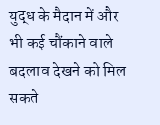युद्ध के मैदान में और भी कई चौंकाने वाले बदलाव देखने को मिल सकते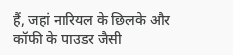हैं, जहां नारियल के छिलके और कॉफी के पाउडर जैसी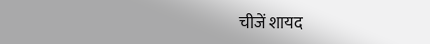चीजें शायद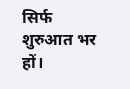सिर्फ शुरुआत भर हों।